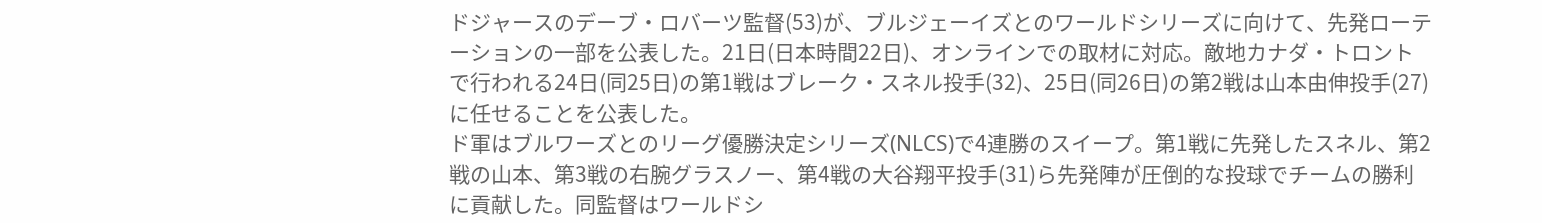ドジャースのデーブ・ロバーツ監督(53)が、ブルジェーイズとのワールドシリーズに向けて、先発ローテーションの一部を公表した。21日(日本時間22日)、オンラインでの取材に対応。敵地カナダ・トロントで行われる24日(同25日)の第1戦はブレーク・スネル投手(32)、25日(同26日)の第2戦は山本由伸投手(27)に任せることを公表した。
ド軍はブルワーズとのリーグ優勝決定シリーズ(NLCS)で4連勝のスイープ。第1戦に先発したスネル、第2戦の山本、第3戦の右腕グラスノー、第4戦の大谷翔平投手(31)ら先発陣が圧倒的な投球でチームの勝利に貢献した。同監督はワールドシ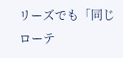リーズでも「同じローテ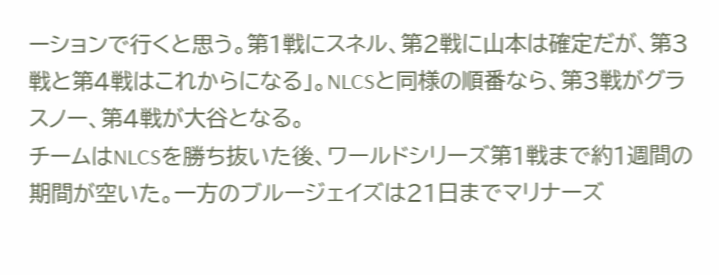ーションで行くと思う。第1戦にスネル、第2戦に山本は確定だが、第3戦と第4戦はこれからになる」。NLCSと同様の順番なら、第3戦がグラスノー、第4戦が大谷となる。
チームはNLCSを勝ち抜いた後、ワールドシリーズ第1戦まで約1週間の期間が空いた。一方のブルージェイズは21日までマリナーズ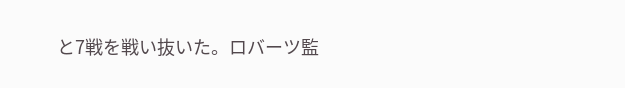と7戦を戦い抜いた。ロバーツ監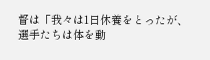督は「我々は1日休養をとったが、選手たちは体を動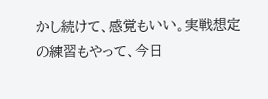かし続けて、感覚もいい。実戦想定の練習もやって、今日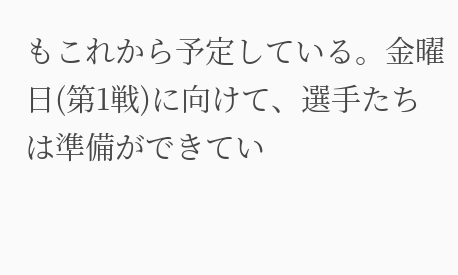もこれから予定している。金曜日(第1戦)に向けて、選手たちは準備ができてい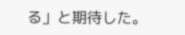る」と期待した。